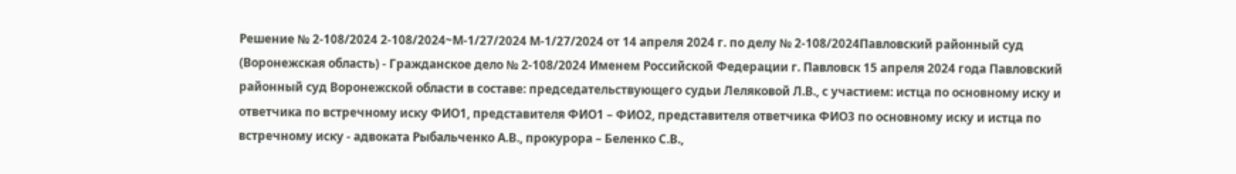Решение № 2-108/2024 2-108/2024~М-1/27/2024 М-1/27/2024 от 14 апреля 2024 г. по делу № 2-108/2024Павловский районный суд (Воронежская область) - Гражданское дело № 2-108/2024 Именем Российской Федерации г. Павловск 15 апреля 2024 года Павловский районный суд Воронежской области в составе: председательствующего судьи Леляковой Л.В., с участием: истца по основному иску и ответчика по встречному иску ФИО1, представителя ФИО1 – ФИО2, представителя ответчика ФИО3 по основному иску и истца по встречному иску - адвоката Рыбальченко А.В., прокурора – Беленко С.В.,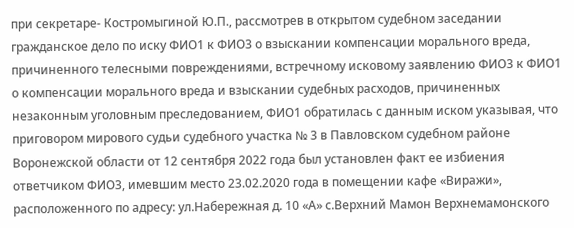при секретаре- Костромыгиной Ю.П., рассмотрев в открытом судебном заседании гражданское дело по иску ФИО1 к ФИО3 о взыскании компенсации морального вреда, причиненного телесными повреждениями, встречному исковому заявлению ФИО3 к ФИО1 о компенсации морального вреда и взыскании судебных расходов, причиненных незаконным уголовным преследованием, ФИО1 обратилась с данным иском указывая, что приговором мирового судьи судебного участка № 3 в Павловском судебном районе Воронежской области от 12 сентября 2022 года был установлен факт ее избиения ответчиком ФИО3, имевшим место 23.02.2020 года в помещении кафе «Виражи», расположенного по адресу: ул.Набережная д. 10 «А» с.Верхний Мамон Верхнемамонского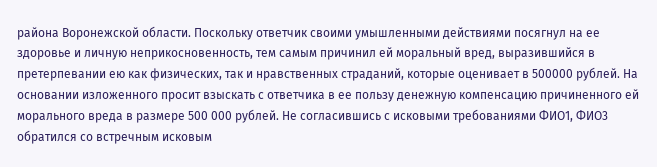района Воронежской области. Поскольку ответчик своими умышленными действиями посягнул на ее здоровье и личную неприкосновенность, тем самым причинил ей моральный вред, выразившийся в претерпевании ею как физических, так и нравственных страданий, которые оценивает в 500000 рублей. На основании изложенного просит взыскать с ответчика в ее пользу денежную компенсацию причиненного ей морального вреда в размере 500 000 рублей. Не согласившись с исковыми требованиями ФИО1, ФИО3 обратился со встречным исковым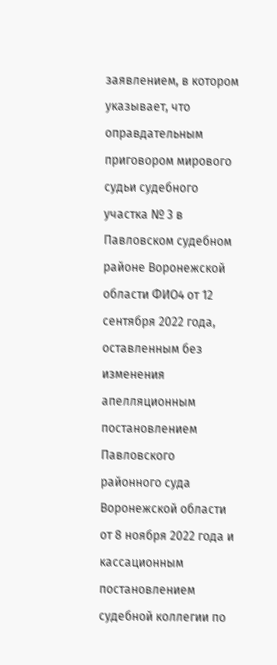заявлением, в котором указывает, что оправдательным приговором мирового судьи судебного участка № 3 в Павловском судебном районе Воронежской области ФИО4 от 12 сентября 2022 года, оставленным без изменения апелляционным постановлением Павловского районного суда Воронежской области от 8 ноября 2022 года и кассационным постановлением судебной коллегии по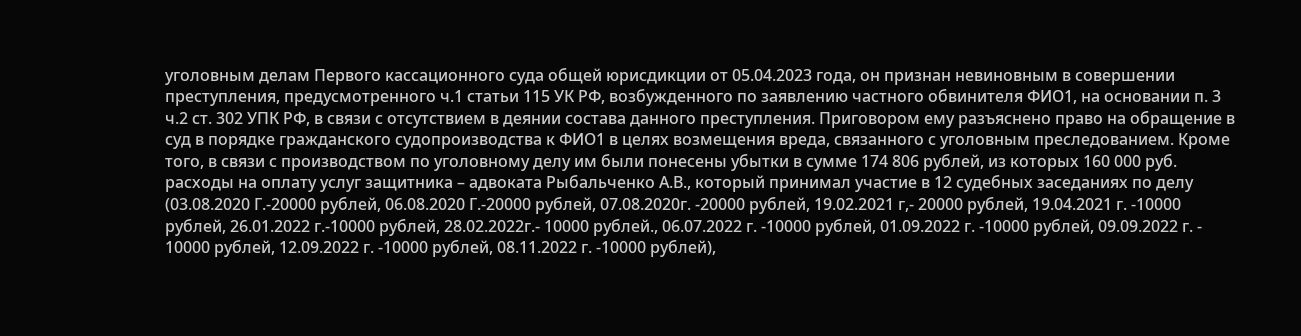уголовным делам Первого кассационного суда общей юрисдикции от 05.04.2023 года, он признан невиновным в совершении преступления, предусмотренного ч.1 статьи 115 УК РФ, возбужденного по заявлению частного обвинителя ФИО1, на основании п. 3 ч.2 ст. 302 УПК РФ, в связи с отсутствием в деянии состава данного преступления. Приговором ему разъяснено право на обращение в суд в порядке гражданского судопроизводства к ФИО1 в целях возмещения вреда, связанного с уголовным преследованием. Кроме того, в связи с производством по уголовному делу им были понесены убытки в сумме 174 806 рублей, из которых 160 000 руб. расходы на оплату услуг защитника – адвоката Рыбальченко А.В., который принимал участие в 12 судебных заседаниях по делу (03.08.2020 Г.-20000 рублей, 06.08.2020 Г.-20000 рублей, 07.08.2020г. -20000 рублей, 19.02.2021 г,- 20000 рублей, 19.04.2021 г. -10000 рублей, 26.01.2022 г.-10000 рублей, 28.02.2022г.- 10000 рублей., 06.07.2022 г. -10000 рублей, 01.09.2022 г. -10000 рублей, 09.09.2022 г. - 10000 рублей, 12.09.2022 г. -10000 рублей, 08.11.2022 г. -10000 рублей),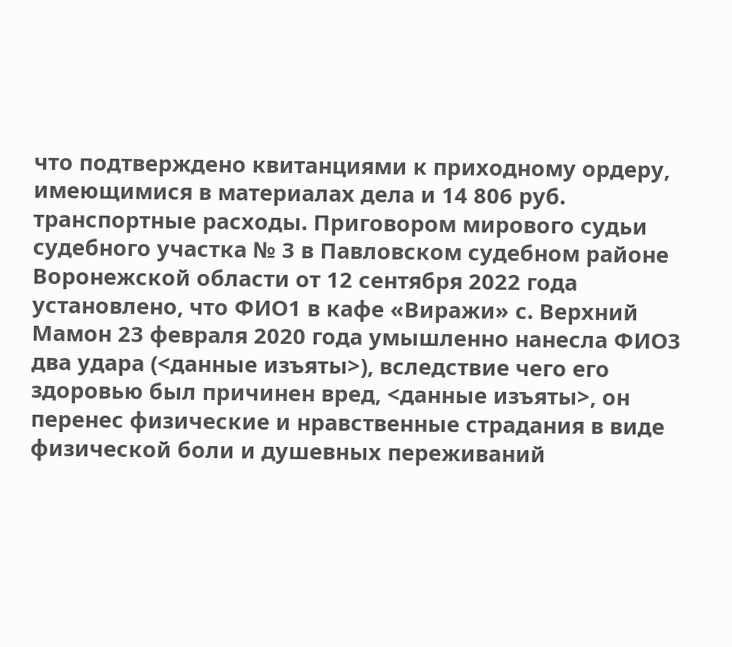что подтверждено квитанциями к приходному ордеру, имеющимися в материалах дела и 14 806 руб. транспортные расходы. Приговором мирового судьи судебного участка № 3 в Павловском судебном районе Воронежской области от 12 сентября 2022 года установлено, что ФИО1 в кафе «Виражи» с. Верхний Мамон 23 февраля 2020 года умышленно нанесла ФИО3 два удара (<данные изъяты>), вследствие чего его здоровью был причинен вред, <данные изъяты>, он перенес физические и нравственные страдания в виде физической боли и душевных переживаний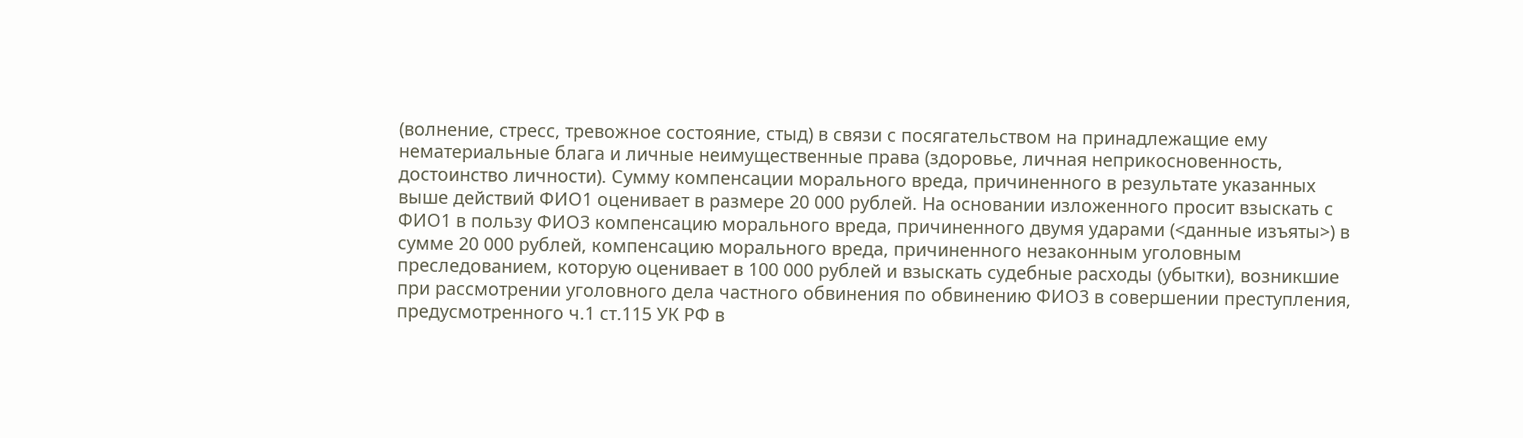(волнение, стресс, тревожное состояние, стыд) в связи с посягательством на принадлежащие ему нематериальные блага и личные неимущественные права (здоровье, личная неприкосновенность, достоинство личности). Сумму компенсации морального вреда, причиненного в результате указанных выше действий ФИО1 оценивает в размере 20 000 рублей. На основании изложенного просит взыскать с ФИО1 в пользу ФИО3 компенсацию морального вреда, причиненного двумя ударами (<данные изъяты>) в сумме 20 000 рублей, компенсацию морального вреда, причиненного незаконным уголовным преследованием, которую оценивает в 100 000 рублей и взыскать судебные расходы (убытки), возникшие при рассмотрении уголовного дела частного обвинения по обвинению ФИО3 в совершении преступления, предусмотренного ч.1 ст.115 УК РФ в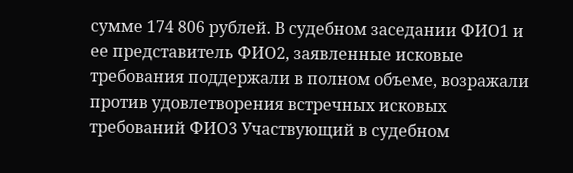сумме 174 806 рублей. В судебном заседании ФИО1 и ее представитель ФИО2, заявленные исковые требования поддержали в полном объеме, возражали против удовлетворения встречных исковых требований ФИО3 Участвующий в судебном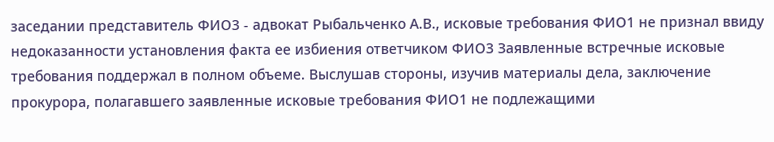заседании представитель ФИО3 - адвокат Рыбальченко А.В., исковые требования ФИО1 не признал ввиду недоказанности установления факта ее избиения ответчиком ФИО3 Заявленные встречные исковые требования поддержал в полном объеме. Выслушав стороны, изучив материалы дела, заключение прокурора, полагавшего заявленные исковые требования ФИО1 не подлежащими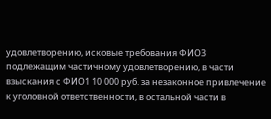удовлетворению, исковые требования ФИО3 подлежащим частичному удовлетворению, в части взыскания с ФИО1 10 000 руб. за незаконное привлечение к уголовной ответственности, в остальной части в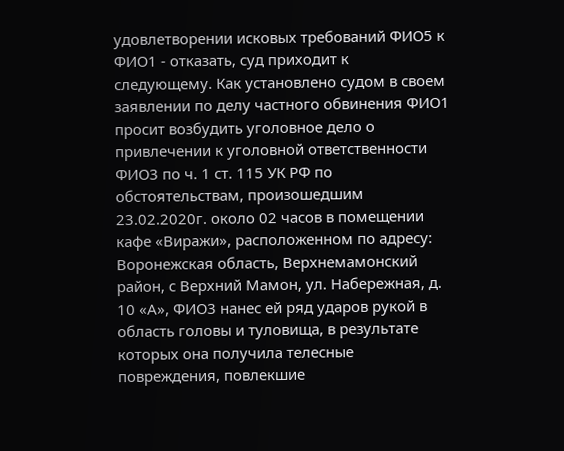удовлетворении исковых требований ФИО5 к ФИО1 - отказать, суд приходит к следующему. Как установлено судом в своем заявлении по делу частного обвинения ФИО1 просит возбудить уголовное дело о привлечении к уголовной ответственности ФИО3 по ч. 1 ст. 115 УК РФ по обстоятельствам, произошедшим 23.02.2020г. около 02 часов в помещении кафе «Виражи», расположенном по адресу: Воронежская область, Верхнемамонский район, с Верхний Мамон, ул. Набережная, д. 10 «А», ФИО3 нанес ей ряд ударов рукой в область головы и туловища, в результате которых она получила телесные повреждения, повлекшие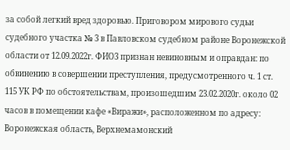за собой легкий вред здоровью. Приговором мирового судьи судебного участка № 3 в Павловском судебном районе Воронежской области от 12.09.2022г. ФИО3 признан невиновным и оправдан: по обвинению в совершении преступления, предусмотренного ч. 1 ст. 115 УК РФ по обстоятельствам, произошедшим 23.02.2020г. около 02 часов в помещении кафе «Виражи», расположенном по адресу: Воронежская область, Верхнемамонский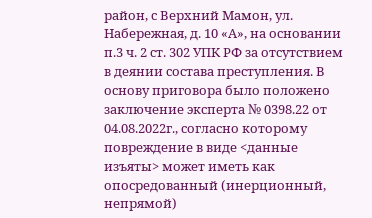район, с Верхний Мамон, ул. Набережная, д. 10 «А», на основании п.3 ч. 2 ст. 302 УПК РФ за отсутствием в деянии состава преступления. В основу приговора было положено заключение эксперта № 0398.22 от 04.08.2022г., согласно которому повреждение в виде <данные изъяты> может иметь как опосредованный (инерционный, непрямой)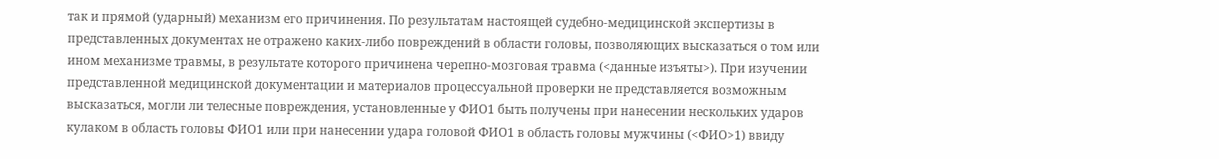так и прямой (ударный) механизм его причинения. По результатам настоящей судебно-медицинской экспертизы в представленных документах не отражено каких-либо повреждений в области головы, позволяющих высказаться о том или ином механизме травмы, в результате которого причинена черепно-мозговая травма (<данные изъяты>). При изучении представленной медицинской документации и материалов процессуальной проверки не представляется возможным высказаться, могли ли телесные повреждения, установленные у ФИО1 быть получены при нанесении нескольких ударов кулаком в область головы ФИО1 или при нанесении удара головой ФИО1 в область головы мужчины (<ФИО>1) ввиду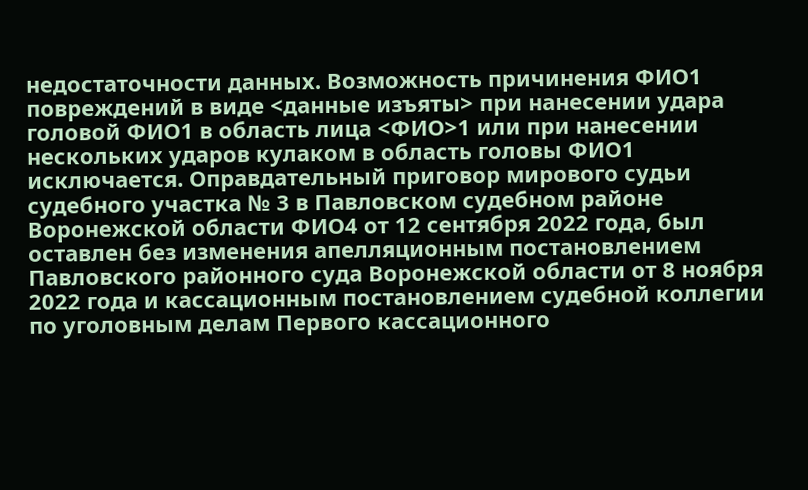недостаточности данных. Возможность причинения ФИО1 повреждений в виде <данные изъяты> при нанесении удара головой ФИО1 в область лица <ФИО>1 или при нанесении нескольких ударов кулаком в область головы ФИО1 исключается. Оправдательный приговор мирового судьи судебного участка № 3 в Павловском судебном районе Воронежской области ФИО4 от 12 сентября 2022 года, был оставлен без изменения апелляционным постановлением Павловского районного суда Воронежской области от 8 ноября 2022 года и кассационным постановлением судебной коллегии по уголовным делам Первого кассационного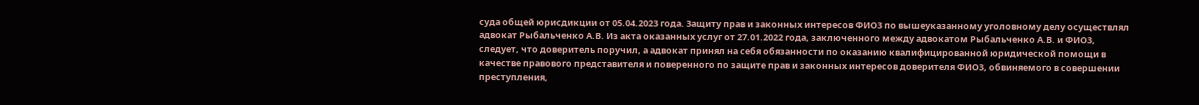суда общей юрисдикции от 05.04.2023 года. Защиту прав и законных интересов ФИО3 по вышеуказанному уголовному делу осуществлял адвокат Рыбальченко А.В. Из акта оказанных услуг от 27.01.2022 года, заключенного между адвокатом Рыбальченко А.В. и ФИО3, следует, что доверитель поручил, а адвокат принял на себя обязанности по оказанию квалифицированной юридической помощи в качестве правового представителя и поверенного по защите прав и законных интересов доверителя ФИО3, обвиняемого в совершении преступления,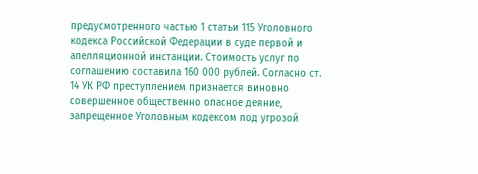предусмотренного частью 1 статьи 115 Уголовного кодекса Российской Федерации в суде первой и апелляционной инстанции. Стоимость услуг по соглашению составила 160 000 рублей. Согласно ст. 14 УК РФ преступлением признается виновно совершенное общественно опасное деяние, запрещенное Уголовным кодексом под угрозой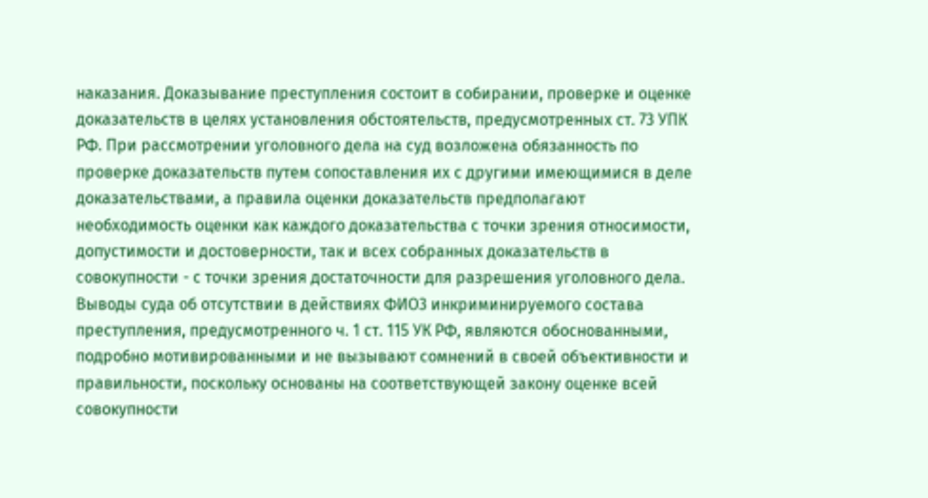наказания. Доказывание преступления состоит в собирании, проверке и оценке доказательств в целях установления обстоятельств, предусмотренных ст. 73 УПК РФ. При рассмотрении уголовного дела на суд возложена обязанность по проверке доказательств путем сопоставления их с другими имеющимися в деле доказательствами, а правила оценки доказательств предполагают необходимость оценки как каждого доказательства с точки зрения относимости, допустимости и достоверности, так и всех собранных доказательств в совокупности - с точки зрения достаточности для разрешения уголовного дела. Выводы суда об отсутствии в действиях ФИО3 инкриминируемого состава преступления, предусмотренного ч. 1 ст. 115 УК РФ, являются обоснованными, подробно мотивированными и не вызывают сомнений в своей объективности и правильности, поскольку основаны на соответствующей закону оценке всей совокупности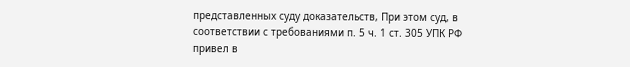представленных суду доказательств, При этом суд, в соответствии с требованиями п. 5 ч. 1 ст. 305 УПК РФ привел в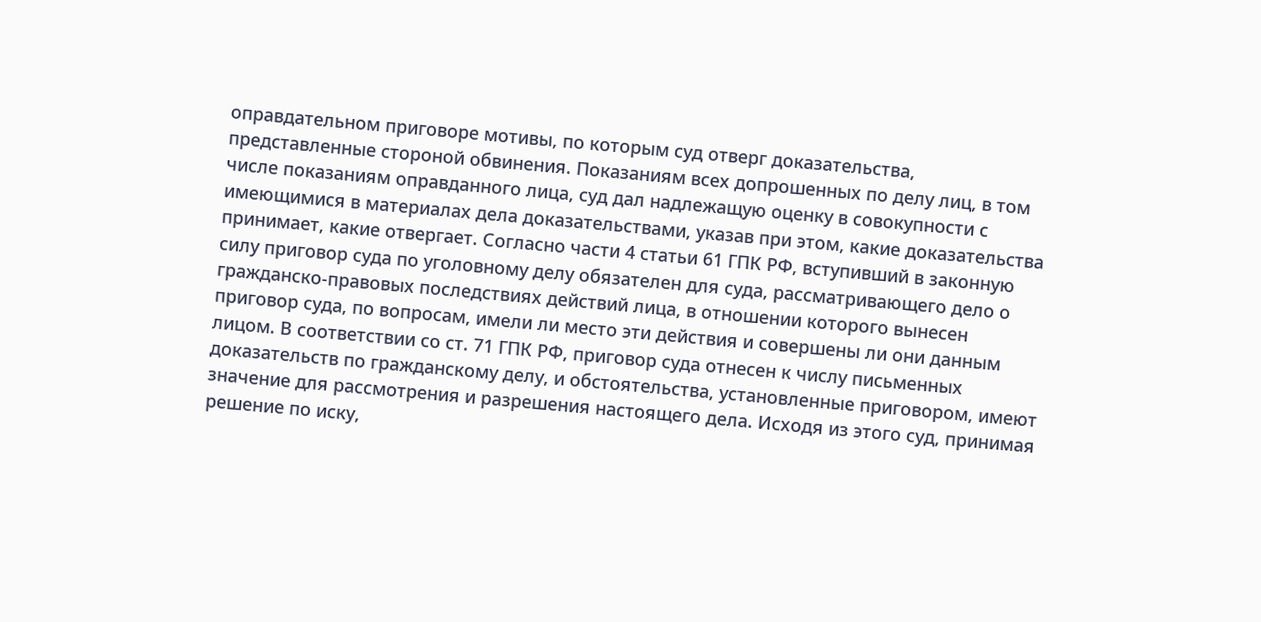оправдательном приговоре мотивы, по которым суд отверг доказательства, представленные стороной обвинения. Показаниям всех допрошенных по делу лиц, в том числе показаниям оправданного лица, суд дал надлежащую оценку в совокупности с имеющимися в материалах дела доказательствами, указав при этом, какие доказательства принимает, какие отвергает. Согласно части 4 статьи 61 ГПК РФ, вступивший в законную силу приговор суда по уголовному делу обязателен для суда, рассматривающего дело о гражданско-правовых последствиях действий лица, в отношении которого вынесен приговор суда, по вопросам, имели ли место эти действия и совершены ли они данным лицом. В соответствии со ст. 71 ГПК РФ, приговор суда отнесен к числу письменных доказательств по гражданскому делу, и обстоятельства, установленные приговором, имеют значение для рассмотрения и разрешения настоящего дела. Исходя из этого суд, принимая решение по иску,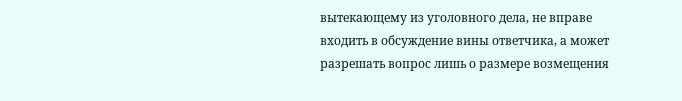вытекающему из уголовного дела, не вправе входить в обсуждение вины ответчика, а может разрешать вопрос лишь о размере возмещения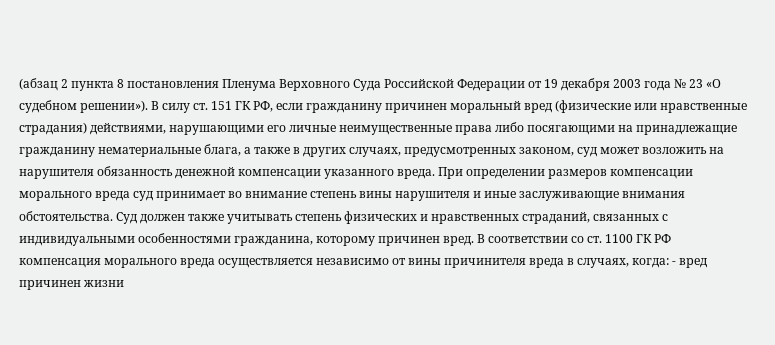(абзац 2 пункта 8 постановления Пленума Верховного Суда Российской Федерации от 19 декабря 2003 года № 23 «О судебном решении»). В силу ст. 151 ГК РФ, если гражданину причинен моральный вред (физические или нравственные страдания) действиями, нарушающими его личные неимущественные права либо посягающими на принадлежащие гражданину нематериальные блага, а также в других случаях, предусмотренных законом, суд может возложить на нарушителя обязанность денежной компенсации указанного вреда. При определении размеров компенсации морального вреда суд принимает во внимание степень вины нарушителя и иные заслуживающие внимания обстоятельства. Суд должен также учитывать степень физических и нравственных страданий, связанных с индивидуальными особенностями гражданина, которому причинен вред. В соответствии со ст. 1100 ГК РФ компенсация морального вреда осуществляется независимо от вины причинителя вреда в случаях, когда: - вред причинен жизни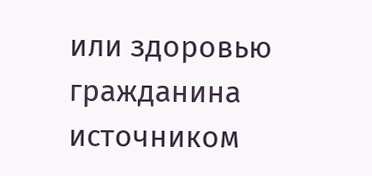или здоровью гражданина источником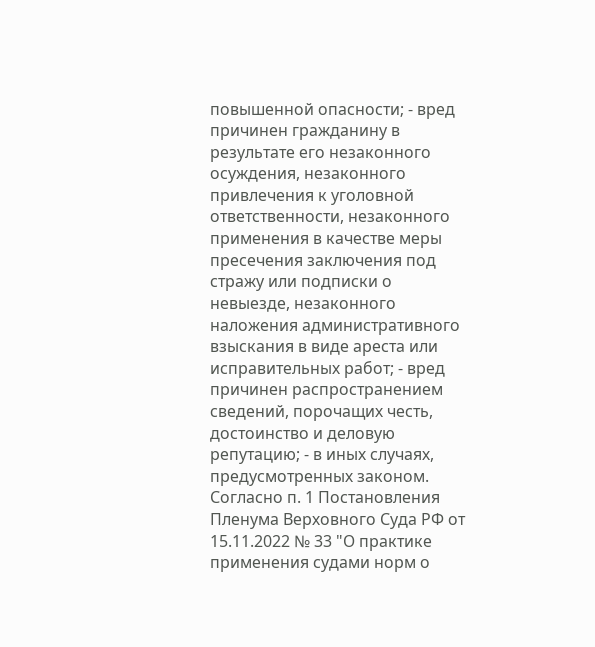повышенной опасности; - вред причинен гражданину в результате его незаконного осуждения, незаконного привлечения к уголовной ответственности, незаконного применения в качестве меры пресечения заключения под стражу или подписки о невыезде, незаконного наложения административного взыскания в виде ареста или исправительных работ; - вред причинен распространением сведений, порочащих честь, достоинство и деловую репутацию; - в иных случаях, предусмотренных законом. Согласно п. 1 Постановления Пленума Верховного Суда РФ от 15.11.2022 № 33 "О практике применения судами норм о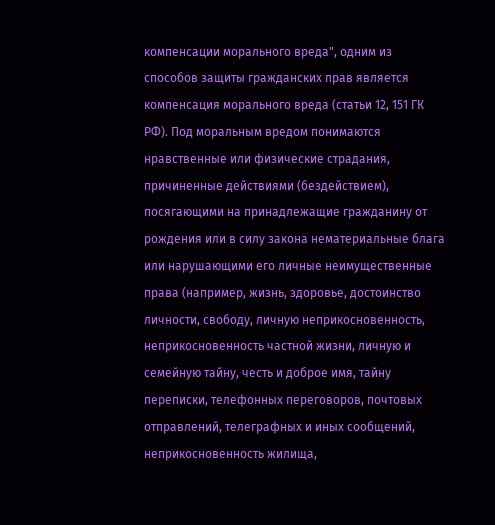компенсации морального вреда", одним из способов защиты гражданских прав является компенсация морального вреда (статьи 12, 151 ГК РФ). Под моральным вредом понимаются нравственные или физические страдания, причиненные действиями (бездействием), посягающими на принадлежащие гражданину от рождения или в силу закона нематериальные блага или нарушающими его личные неимущественные права (например, жизнь, здоровье, достоинство личности, свободу, личную неприкосновенность, неприкосновенность частной жизни, личную и семейную тайну, честь и доброе имя, тайну переписки, телефонных переговоров, почтовых отправлений, телеграфных и иных сообщений, неприкосновенность жилища,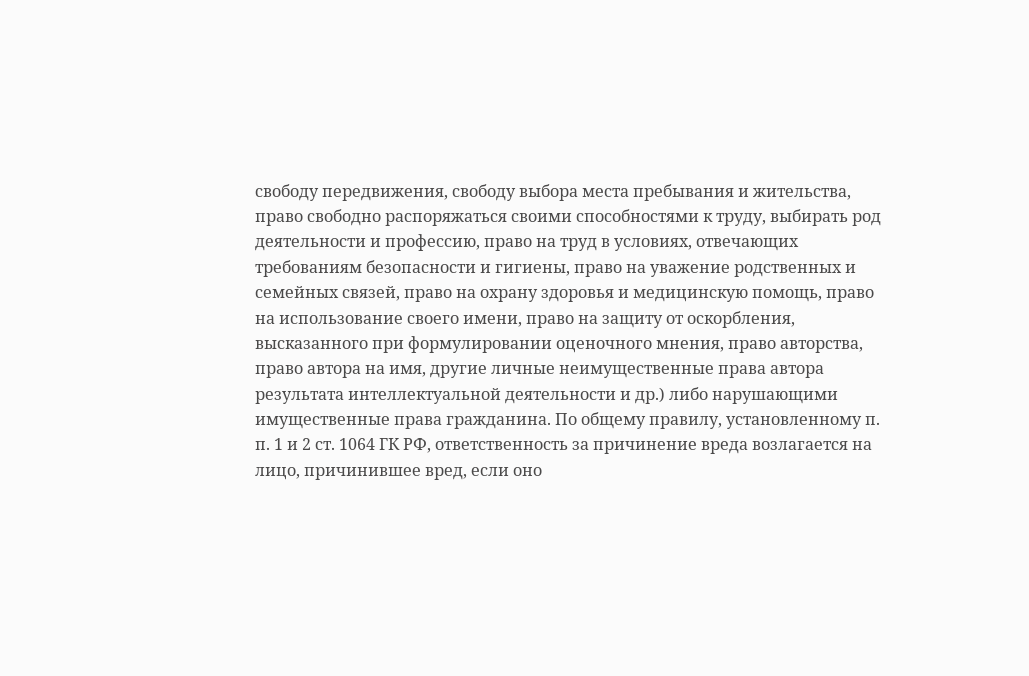свободу передвижения, свободу выбора места пребывания и жительства, право свободно распоряжаться своими способностями к труду, выбирать род деятельности и профессию, право на труд в условиях, отвечающих требованиям безопасности и гигиены, право на уважение родственных и семейных связей, право на охрану здоровья и медицинскую помощь, право на использование своего имени, право на защиту от оскорбления, высказанного при формулировании оценочного мнения, право авторства, право автора на имя, другие личные неимущественные права автора результата интеллектуальной деятельности и др.) либо нарушающими имущественные права гражданина. По общему правилу, установленному п. п. 1 и 2 ст. 1064 ГК РФ, ответственность за причинение вреда возлагается на лицо, причинившее вред, если оно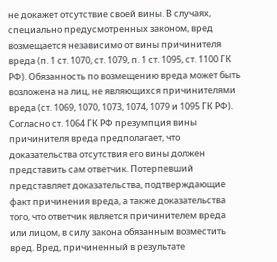не докажет отсутствие своей вины. В случаях, специально предусмотренных законом, вред возмещается независимо от вины причинителя вреда (п. 1 ст. 1070, ст. 1079, п. 1 ст. 1095, ст. 1100 ГК РФ). Обязанность по возмещению вреда может быть возложена на лиц, не являющихся причинителями вреда (ст. 1069, 1070, 1073, 1074, 1079 и 1095 ГК РФ). Согласно ст. 1064 ГК РФ презумпция вины причинителя вреда предполагает, что доказательства отсутствия его вины должен представить сам ответчик. Потерпевший представляет доказательства, подтверждающие факт причинения вреда, а также доказательства того, что ответчик является причинителем вреда или лицом, в силу закона обязанным возместить вред. Вред, причиненный в результате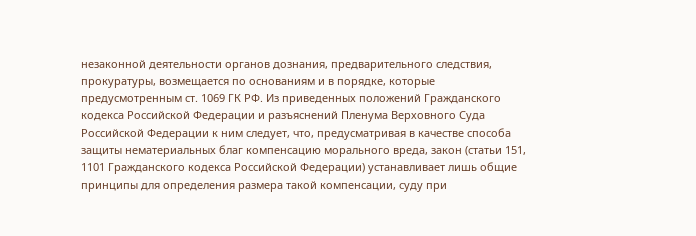незаконной деятельности органов дознания, предварительного следствия, прокуратуры, возмещается по основаниям и в порядке, которые предусмотренным ст. 1069 ГК РФ. Из приведенных положений Гражданского кодекса Российской Федерации и разъяснений Пленума Верховного Суда Российской Федерации к ним следует, что, предусматривая в качестве способа защиты нематериальных благ компенсацию морального вреда, закон (статьи 151, 1101 Гражданского кодекса Российской Федерации) устанавливает лишь общие принципы для определения размера такой компенсации, суду при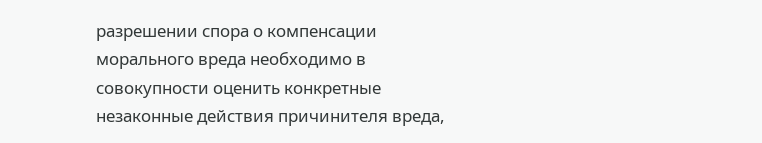разрешении спора о компенсации морального вреда необходимо в совокупности оценить конкретные незаконные действия причинителя вреда,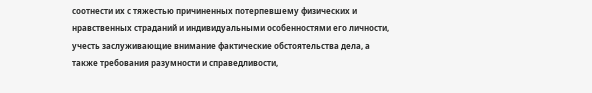соотнести их с тяжестью причиненных потерпевшему физических и нравственных страданий и индивидуальными особенностями его личности, учесть заслуживающие внимание фактические обстоятельства дела, а также требования разумности и справедливости,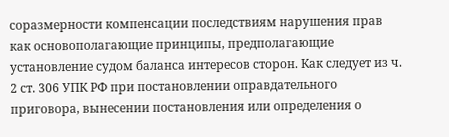соразмерности компенсации последствиям нарушения прав как основополагающие принципы, предполагающие установление судом баланса интересов сторон. Как следует из ч. 2 ст. 306 УПК РФ при постановлении оправдательного приговора, вынесении постановления или определения о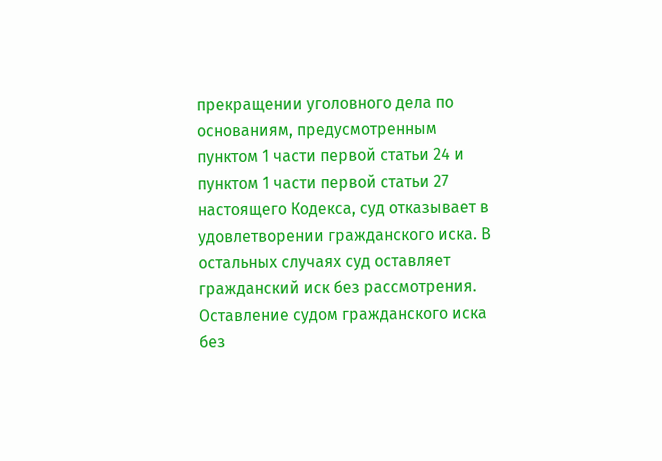прекращении уголовного дела по основаниям, предусмотренным пунктом 1 части первой статьи 24 и пунктом 1 части первой статьи 27 настоящего Кодекса, суд отказывает в удовлетворении гражданского иска. В остальных случаях суд оставляет гражданский иск без рассмотрения. Оставление судом гражданского иска без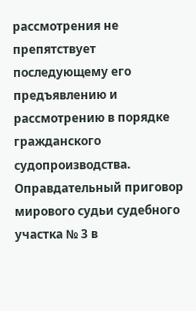рассмотрения не препятствует последующему его предъявлению и рассмотрению в порядке гражданского судопроизводства. Оправдательный приговор мирового судьи судебного участка № 3 в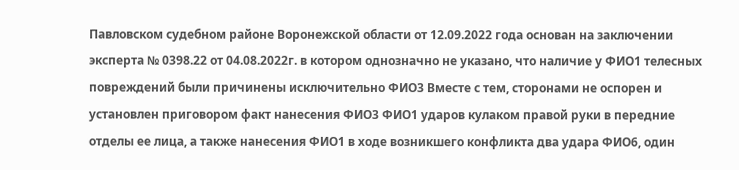Павловском судебном районе Воронежской области от 12.09.2022 года основан на заключении эксперта № 0398.22 от 04.08.2022г. в котором однозначно не указано, что наличие у ФИО1 телесных повреждений были причинены исключительно ФИО3 Вместе с тем, сторонами не оспорен и установлен приговором факт нанесения ФИО3 ФИО1 ударов кулаком правой руки в передние отделы ее лица, а также нанесения ФИО1 в ходе возникшего конфликта два удара ФИО6, один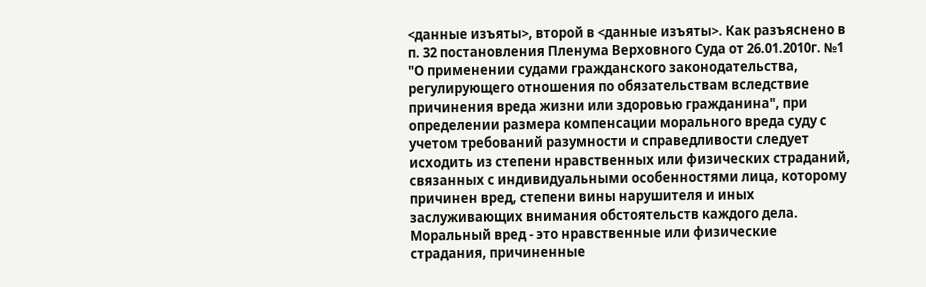<данные изъяты>, второй в <данные изъяты>. Как разъяснено в п. 32 постановления Пленума Верховного Суда от 26.01.2010г. №1 "О применении судами гражданского законодательства, регулирующего отношения по обязательствам вследствие причинения вреда жизни или здоровью гражданина", при определении размера компенсации морального вреда суду с учетом требований разумности и справедливости следует исходить из степени нравственных или физических страданий, связанных с индивидуальными особенностями лица, которому причинен вред, степени вины нарушителя и иных заслуживающих внимания обстоятельств каждого дела. Моральный вред - это нравственные или физические страдания, причиненные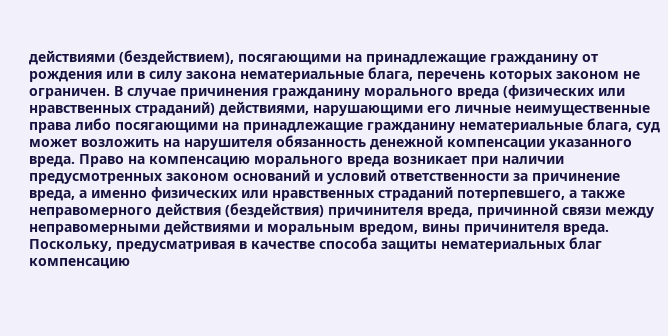действиями (бездействием), посягающими на принадлежащие гражданину от рождения или в силу закона нематериальные блага, перечень которых законом не ограничен. В случае причинения гражданину морального вреда (физических или нравственных страданий) действиями, нарушающими его личные неимущественные права либо посягающими на принадлежащие гражданину нематериальные блага, суд может возложить на нарушителя обязанность денежной компенсации указанного вреда. Право на компенсацию морального вреда возникает при наличии предусмотренных законом оснований и условий ответственности за причинение вреда, а именно физических или нравственных страданий потерпевшего, а также неправомерного действия (бездействия) причинителя вреда, причинной связи между неправомерными действиями и моральным вредом, вины причинителя вреда. Поскольку, предусматривая в качестве способа защиты нематериальных благ компенсацию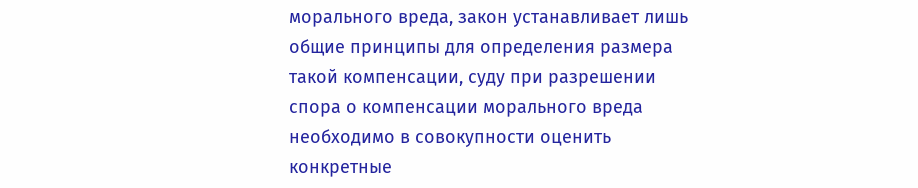морального вреда, закон устанавливает лишь общие принципы для определения размера такой компенсации, суду при разрешении спора о компенсации морального вреда необходимо в совокупности оценить конкретные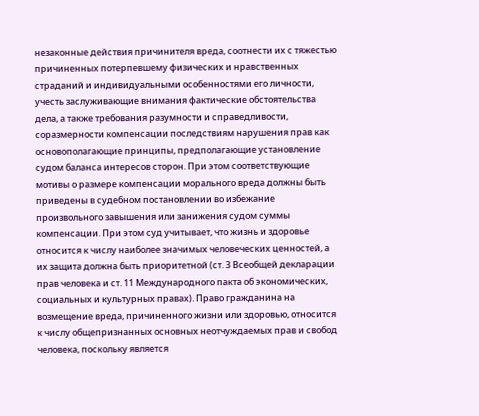незаконные действия причинителя вреда, соотнести их с тяжестью причиненных потерпевшему физических и нравственных страданий и индивидуальными особенностями его личности, учесть заслуживающие внимания фактические обстоятельства дела, а также требования разумности и справедливости, соразмерности компенсации последствиям нарушения прав как основополагающие принципы, предполагающие установление судом баланса интересов сторон. При этом соответствующие мотивы о размере компенсации морального вреда должны быть приведены в судебном постановлении во избежание произвольного завышения или занижения судом суммы компенсации. При этом суд учитывает, что жизнь и здоровье относится к числу наиболее значимых человеческих ценностей, а их защита должна быть приоритетной (ст. 3 Всеобщей декларации прав человека и ст. 11 Международного пакта об экономических, социальных и культурных правах). Право гражданина на возмещение вреда, причиненного жизни или здоровью, относится к числу общепризнанных основных неотчуждаемых прав и свобод человека, поскольку является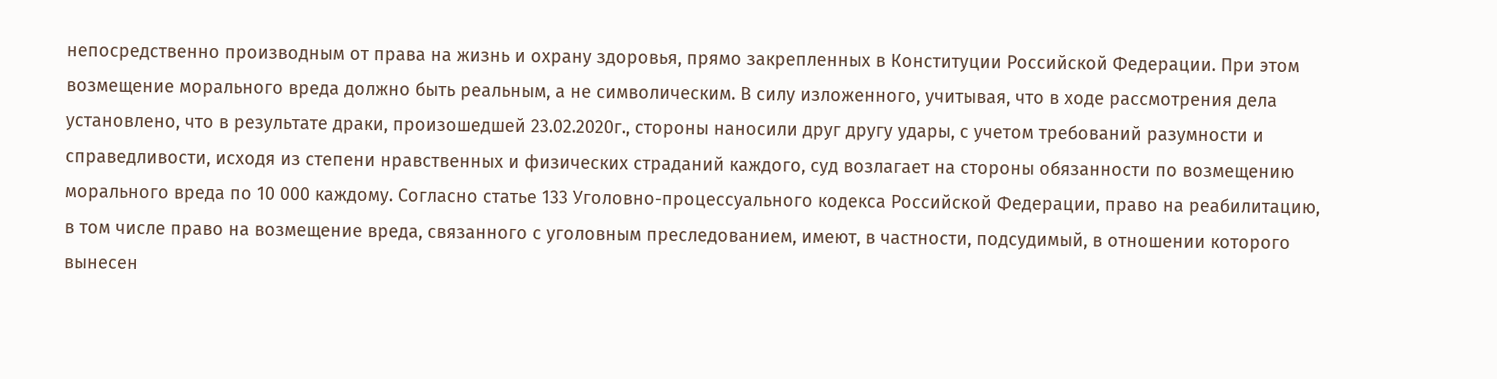непосредственно производным от права на жизнь и охрану здоровья, прямо закрепленных в Конституции Российской Федерации. При этом возмещение морального вреда должно быть реальным, а не символическим. В силу изложенного, учитывая, что в ходе рассмотрения дела установлено, что в результате драки, произошедшей 23.02.2020г., стороны наносили друг другу удары, с учетом требований разумности и справедливости, исходя из степени нравственных и физических страданий каждого, суд возлагает на стороны обязанности по возмещению морального вреда по 10 000 каждому. Согласно статье 133 Уголовно-процессуального кодекса Российской Федерации, право на реабилитацию, в том числе право на возмещение вреда, связанного с уголовным преследованием, имеют, в частности, подсудимый, в отношении которого вынесен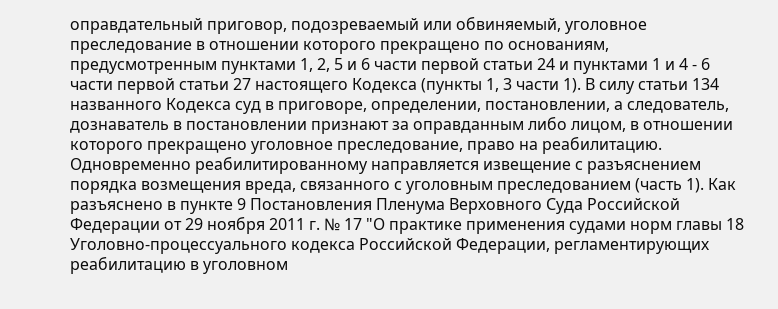оправдательный приговор, подозреваемый или обвиняемый, уголовное преследование в отношении которого прекращено по основаниям, предусмотренным пунктами 1, 2, 5 и 6 части первой статьи 24 и пунктами 1 и 4 - 6 части первой статьи 27 настоящего Кодекса (пункты 1, 3 части 1). В силу статьи 134 названного Кодекса суд в приговоре, определении, постановлении, а следователь, дознаватель в постановлении признают за оправданным либо лицом, в отношении которого прекращено уголовное преследование, право на реабилитацию. Одновременно реабилитированному направляется извещение с разъяснением порядка возмещения вреда, связанного с уголовным преследованием (часть 1). Как разъяснено в пункте 9 Постановления Пленума Верховного Суда Российской Федерации от 29 ноября 2011 г. № 17 "О практике применения судами норм главы 18 Уголовно-процессуального кодекса Российской Федерации, регламентирующих реабилитацию в уголовном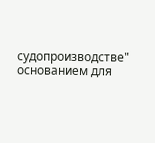судопроизводстве" основанием для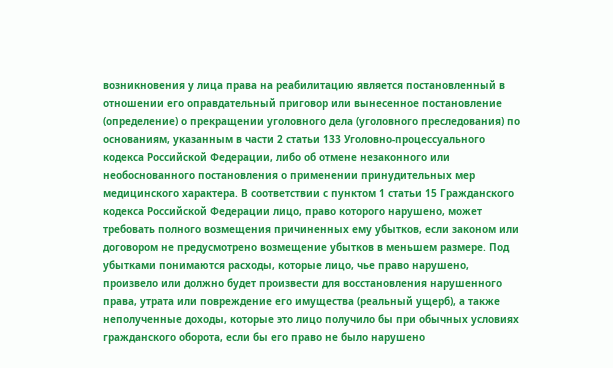возникновения у лица права на реабилитацию является постановленный в отношении его оправдательный приговор или вынесенное постановление (определение) о прекращении уголовного дела (уголовного преследования) по основаниям, указанным в части 2 статьи 133 Уголовно-процессуального кодекса Российской Федерации, либо об отмене незаконного или необоснованного постановления о применении принудительных мер медицинского характера. В соответствии с пунктом 1 статьи 15 Гражданского кодекса Российской Федерации лицо, право которого нарушено, может требовать полного возмещения причиненных ему убытков, если законом или договором не предусмотрено возмещение убытков в меньшем размере. Под убытками понимаются расходы, которые лицо, чье право нарушено, произвело или должно будет произвести для восстановления нарушенного права, утрата или повреждение его имущества (реальный ущерб), а также неполученные доходы, которые это лицо получило бы при обычных условиях гражданского оборота, если бы его право не было нарушено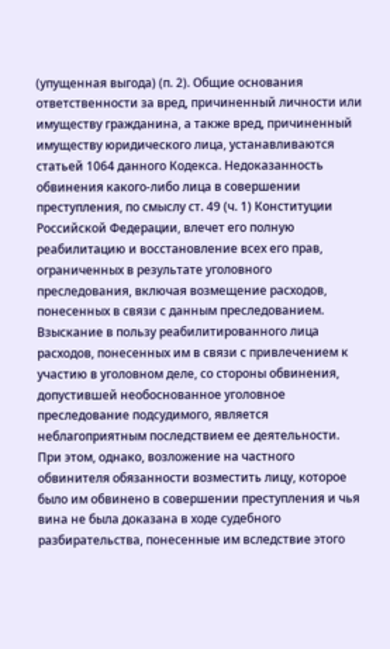(упущенная выгода) (п. 2). Общие основания ответственности за вред, причиненный личности или имуществу гражданина, а также вред, причиненный имуществу юридического лица, устанавливаются статьей 1064 данного Кодекса. Недоказанность обвинения какого-либо лица в совершении преступления, по смыслу ст. 49 (ч. 1) Конституции Российской Федерации, влечет его полную реабилитацию и восстановление всех его прав, ограниченных в результате уголовного преследования, включая возмещение расходов, понесенных в связи с данным преследованием. Взыскание в пользу реабилитированного лица расходов, понесенных им в связи с привлечением к участию в уголовном деле, со стороны обвинения, допустившей необоснованное уголовное преследование подсудимого, является неблагоприятным последствием ее деятельности. При этом, однако, возложение на частного обвинителя обязанности возместить лицу, которое было им обвинено в совершении преступления и чья вина не была доказана в ходе судебного разбирательства, понесенные им вследствие этого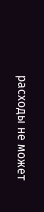расходы не может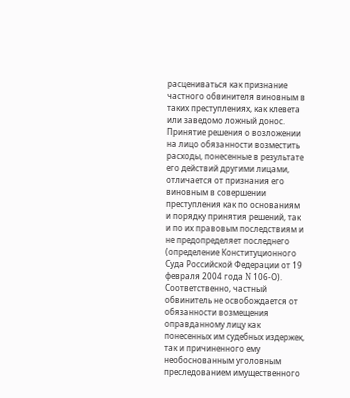расцениваться как признание частного обвинителя виновным в таких преступлениях, как клевета или заведомо ложный донос. Принятие решения о возложении на лицо обязанности возместить расходы, понесенные в результате его действий другими лицами, отличается от признания его виновным в совершении преступления как по основаниям и порядку принятия решений, так и по их правовым последствиям и не предопределяет последнего (определение Конституционного Суда Российской Федерации от 19 февраля 2004 года N 106-О). Соответственно, частный обвинитель не освобождается от обязанности возмещения оправданному лицу как понесенных им судебных издержек, так и причиненного ему необоснованным уголовным преследованием имущественного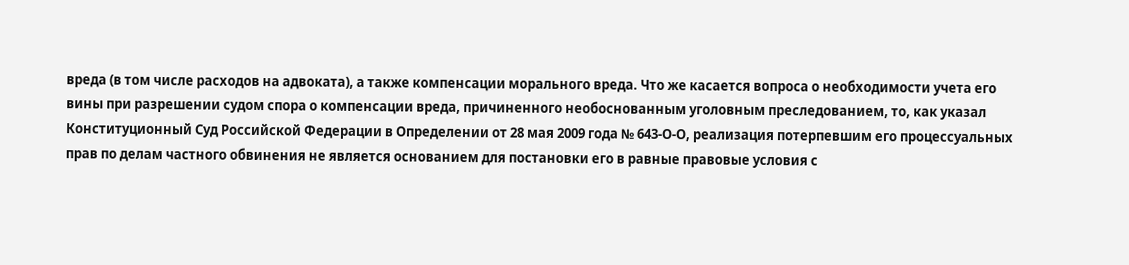вреда (в том числе расходов на адвоката), а также компенсации морального вреда. Что же касается вопроса о необходимости учета его вины при разрешении судом спора о компенсации вреда, причиненного необоснованным уголовным преследованием, то, как указал Конституционный Суд Российской Федерации в Определении от 28 мая 2009 года № 643-О-О, реализация потерпевшим его процессуальных прав по делам частного обвинения не является основанием для постановки его в равные правовые условия с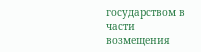государством в части возмещения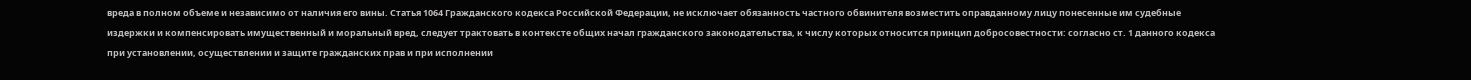вреда в полном объеме и независимо от наличия его вины. Статья 1064 Гражданского кодекса Российской Федерации, не исключает обязанность частного обвинителя возместить оправданному лицу понесенные им судебные издержки и компенсировать имущественный и моральный вред, следует трактовать в контексте общих начал гражданского законодательства, к числу которых относится принцип добросовестности: согласно ст. 1 данного кодекса при установлении, осуществлении и защите гражданских прав и при исполнении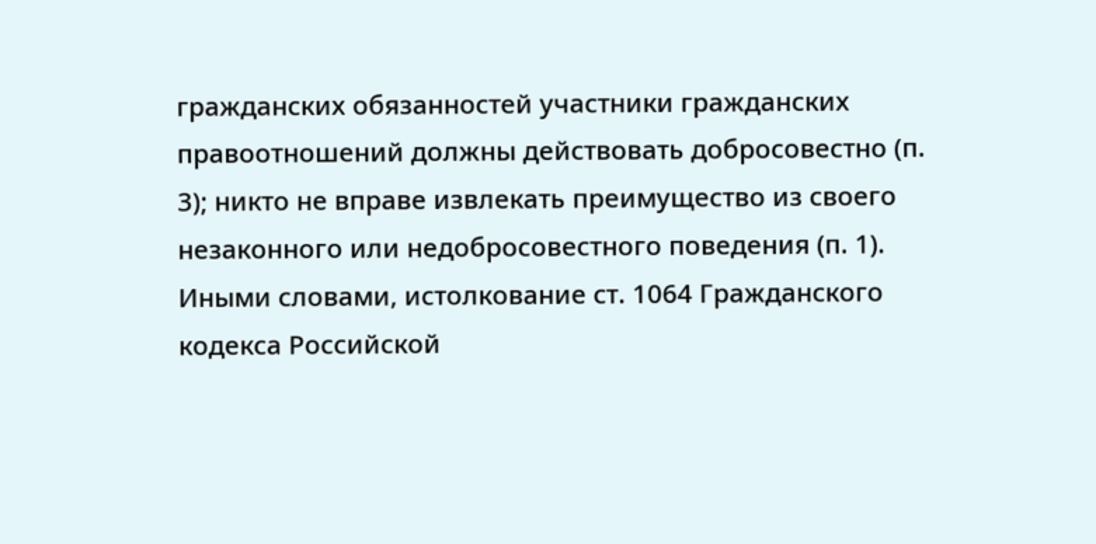гражданских обязанностей участники гражданских правоотношений должны действовать добросовестно (п. 3); никто не вправе извлекать преимущество из своего незаконного или недобросовестного поведения (п. 1). Иными словами, истолкование ст. 1064 Гражданского кодекса Российской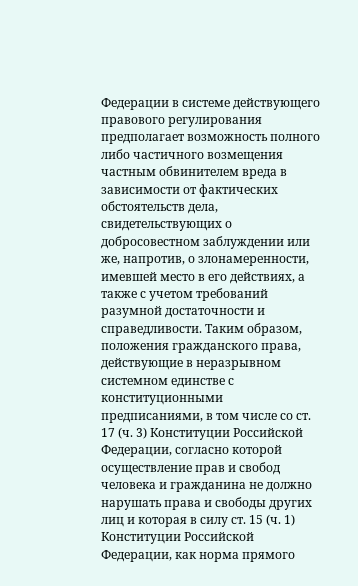Федерации в системе действующего правового регулирования предполагает возможность полного либо частичного возмещения частным обвинителем вреда в зависимости от фактических обстоятельств дела, свидетельствующих о добросовестном заблуждении или же, напротив, о злонамеренности, имевшей место в его действиях, а также с учетом требований разумной достаточности и справедливости. Таким образом, положения гражданского права, действующие в неразрывном системном единстве с конституционными предписаниями, в том числе со ст. 17 (ч. 3) Конституции Российской Федерации, согласно которой осуществление прав и свобод человека и гражданина не должно нарушать права и свободы других лиц и которая в силу ст. 15 (ч. 1) Конституции Российской Федерации, как норма прямого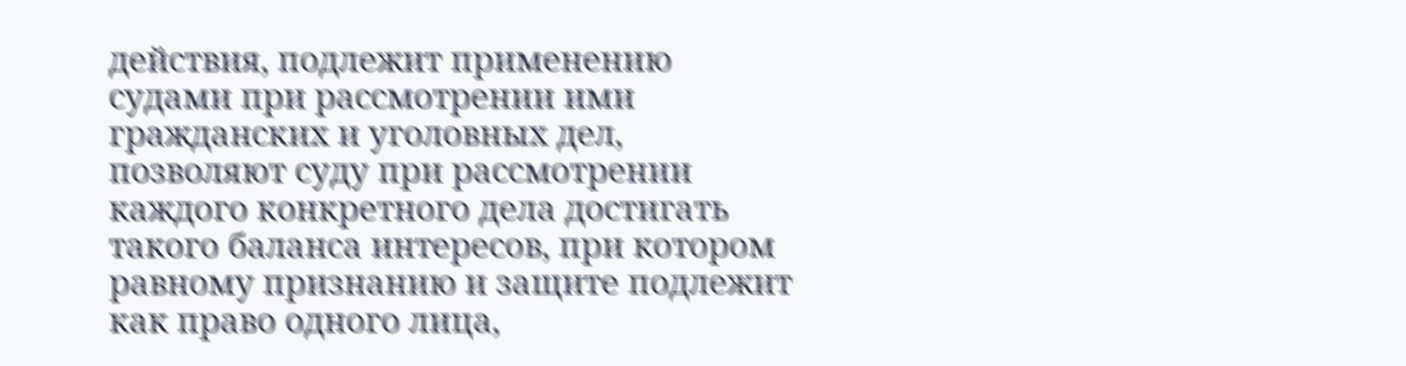действия, подлежит применению судами при рассмотрении ими гражданских и уголовных дел, позволяют суду при рассмотрении каждого конкретного дела достигать такого баланса интересов, при котором равному признанию и защите подлежит как право одного лица,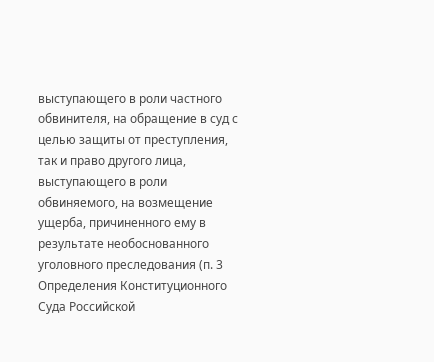выступающего в роли частного обвинителя, на обращение в суд с целью защиты от преступления, так и право другого лица, выступающего в роли обвиняемого, на возмещение ущерба, причиненного ему в результате необоснованного уголовного преследования (п. 3 Определения Конституционного Суда Российской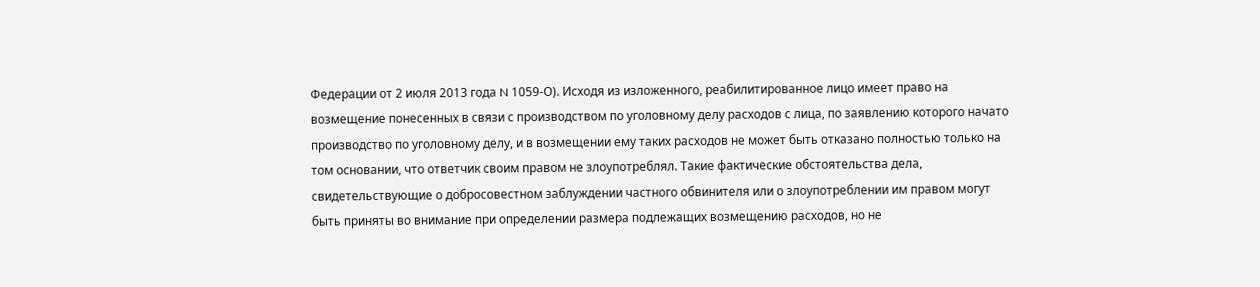Федерации от 2 июля 2013 года N 1059-О). Исходя из изложенного, реабилитированное лицо имеет право на возмещение понесенных в связи с производством по уголовному делу расходов с лица, по заявлению которого начато производство по уголовному делу, и в возмещении ему таких расходов не может быть отказано полностью только на том основании, что ответчик своим правом не злоупотреблял. Такие фактические обстоятельства дела, свидетельствующие о добросовестном заблуждении частного обвинителя или о злоупотреблении им правом могут быть приняты во внимание при определении размера подлежащих возмещению расходов, но не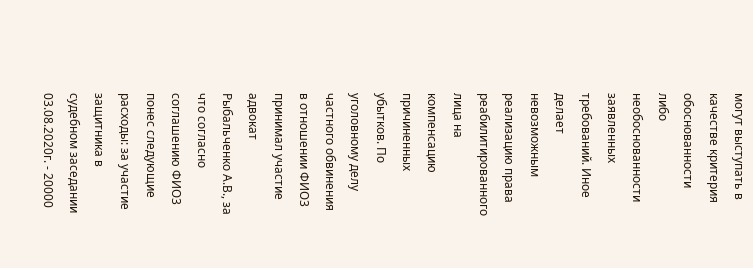могут выступать в качестве критерия обоснованности либо необоснованности заявленных требований. Иное делает невозможным реализацию права реабилитированного лица на компенсацию причиненных убытков. По уголовному делу частного обвинения в отношении ФИО3 принимал участие адвокат Рыбальченко А.В., за что согласно соглашению ФИО3 понес следующие расходы: за участие защитника в судебном заседании 03.08.2020г. - 20000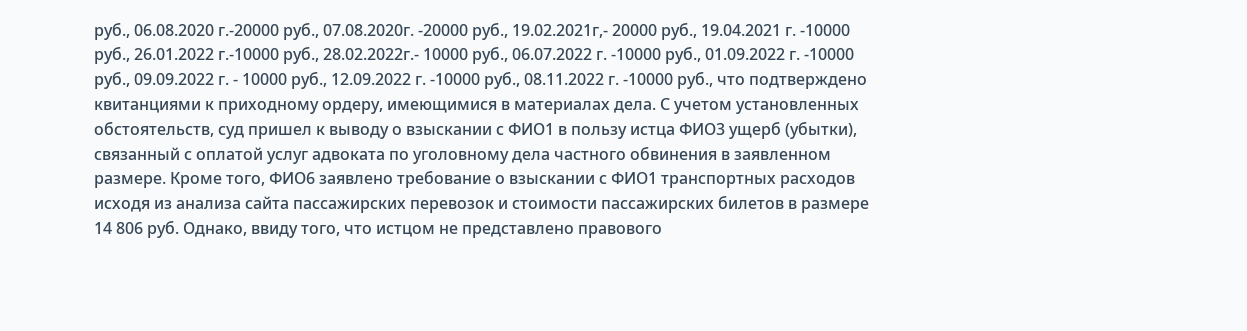руб., 06.08.2020 г.-20000 руб., 07.08.2020г. -20000 руб., 19.02.2021г,- 20000 руб., 19.04.2021 г. -10000 руб., 26.01.2022 г.-10000 руб., 28.02.2022г.- 10000 руб., 06.07.2022 г. -10000 руб., 01.09.2022 г. -10000 руб., 09.09.2022 г. - 10000 руб., 12.09.2022 г. -10000 руб., 08.11.2022 г. -10000 руб., что подтверждено квитанциями к приходному ордеру, имеющимися в материалах дела. С учетом установленных обстоятельств, суд пришел к выводу о взыскании с ФИО1 в пользу истца ФИО3 ущерб (убытки), связанный с оплатой услуг адвоката по уголовному дела частного обвинения в заявленном размере. Кроме того, ФИО6 заявлено требование о взыскании с ФИО1 транспортных расходов исходя из анализа сайта пассажирских перевозок и стоимости пассажирских билетов в размере 14 806 руб. Однако, ввиду того, что истцом не представлено правового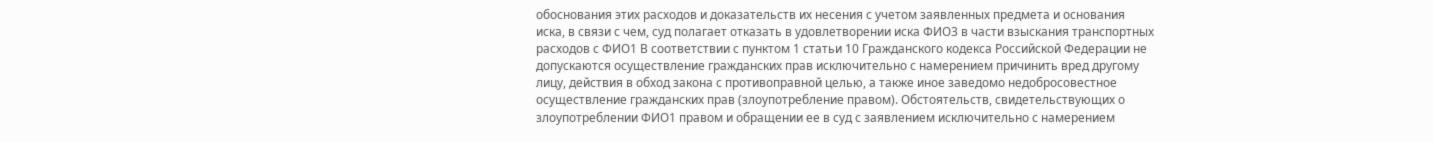обоснования этих расходов и доказательств их несения с учетом заявленных предмета и основания иска, в связи с чем, суд полагает отказать в удовлетворении иска ФИО3 в части взыскания транспортных расходов с ФИО1 В соответствии с пунктом 1 статьи 10 Гражданского кодекса Российской Федерации не допускаются осуществление гражданских прав исключительно с намерением причинить вред другому лицу, действия в обход закона с противоправной целью, а также иное заведомо недобросовестное осуществление гражданских прав (злоупотребление правом). Обстоятельств, свидетельствующих о злоупотреблении ФИО1 правом и обращении ее в суд с заявлением исключительно с намерением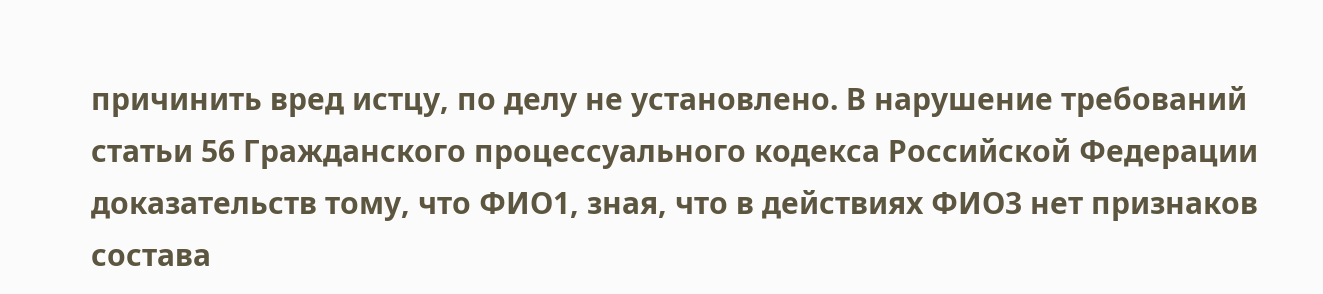причинить вред истцу, по делу не установлено. В нарушение требований статьи 56 Гражданского процессуального кодекса Российской Федерации доказательств тому, что ФИО1, зная, что в действиях ФИО3 нет признаков состава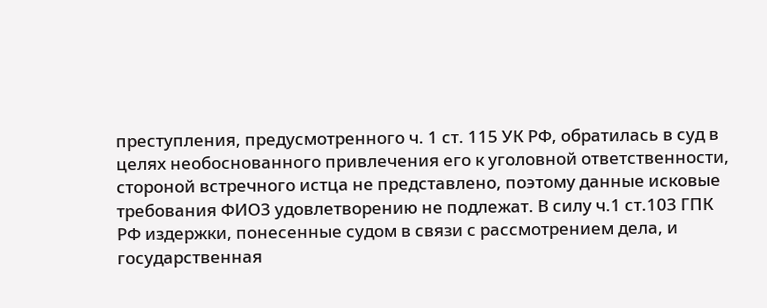преступления, предусмотренного ч. 1 ст. 115 УК РФ, обратилась в суд в целях необоснованного привлечения его к уголовной ответственности, стороной встречного истца не представлено, поэтому данные исковые требования ФИО3 удовлетворению не подлежат. В силу ч.1 ст.103 ГПК РФ издержки, понесенные судом в связи с рассмотрением дела, и государственная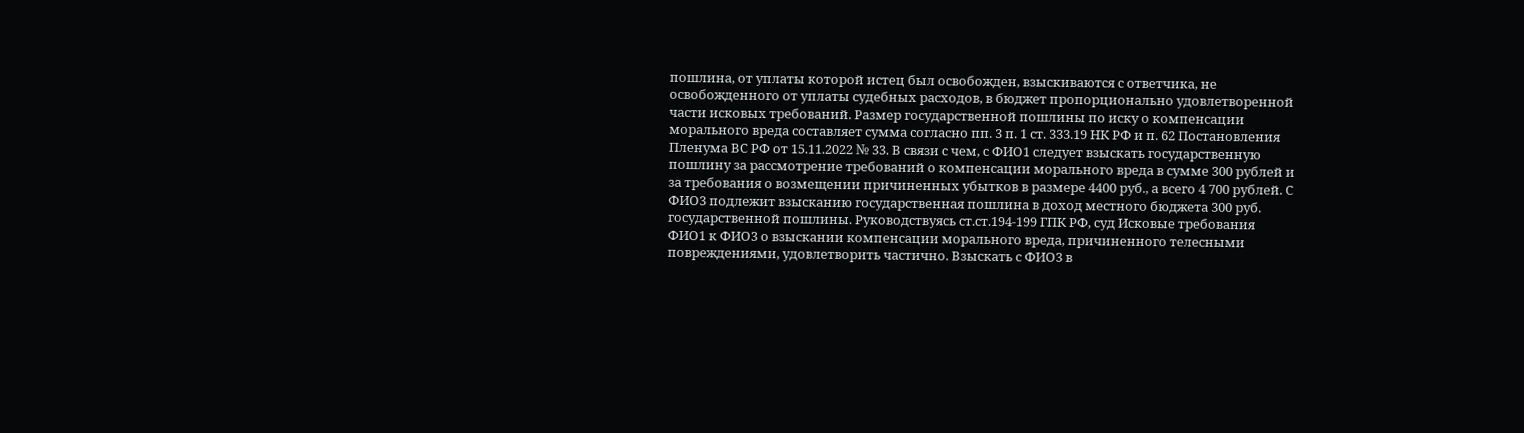пошлина, от уплаты которой истец был освобожден, взыскиваются с ответчика, не освобожденного от уплаты судебных расходов, в бюджет пропорционально удовлетворенной части исковых требований. Размер государственной пошлины по иску о компенсации морального вреда составляет сумма согласно пп. 3 п. 1 ст. 333.19 НК РФ и п. 62 Постановления Пленума ВС РФ от 15.11.2022 № 33. В связи с чем, с ФИО1 следует взыскать государственную пошлину за рассмотрение требований о компенсации морального вреда в сумме 300 рублей и за требования о возмещении причиненных убытков в размере 4400 руб., а всего 4 700 рублей. С ФИО3 подлежит взысканию государственная пошлина в доход местного бюджета 300 руб. государственной пошлины. Руководствуясь ст.ст.194-199 ГПК РФ, суд Исковые требования ФИО1 к ФИО3 о взыскании компенсации морального вреда, причиненного телесными повреждениями, удовлетворить частично. Взыскать с ФИО3 в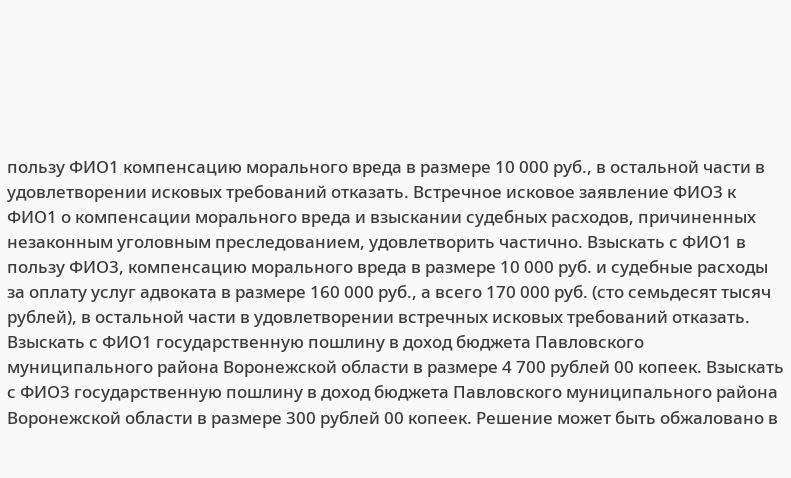пользу ФИО1 компенсацию морального вреда в размере 10 000 руб., в остальной части в удовлетворении исковых требований отказать. Встречное исковое заявление ФИО3 к ФИО1 о компенсации морального вреда и взыскании судебных расходов, причиненных незаконным уголовным преследованием, удовлетворить частично. Взыскать с ФИО1 в пользу ФИО3, компенсацию морального вреда в размере 10 000 руб. и судебные расходы за оплату услуг адвоката в размере 160 000 руб., а всего 170 000 руб. (сто семьдесят тысяч рублей), в остальной части в удовлетворении встречных исковых требований отказать. Взыскать с ФИО1 государственную пошлину в доход бюджета Павловского муниципального района Воронежской области в размере 4 700 рублей 00 копеек. Взыскать с ФИО3 государственную пошлину в доход бюджета Павловского муниципального района Воронежской области в размере 300 рублей 00 копеек. Решение может быть обжаловано в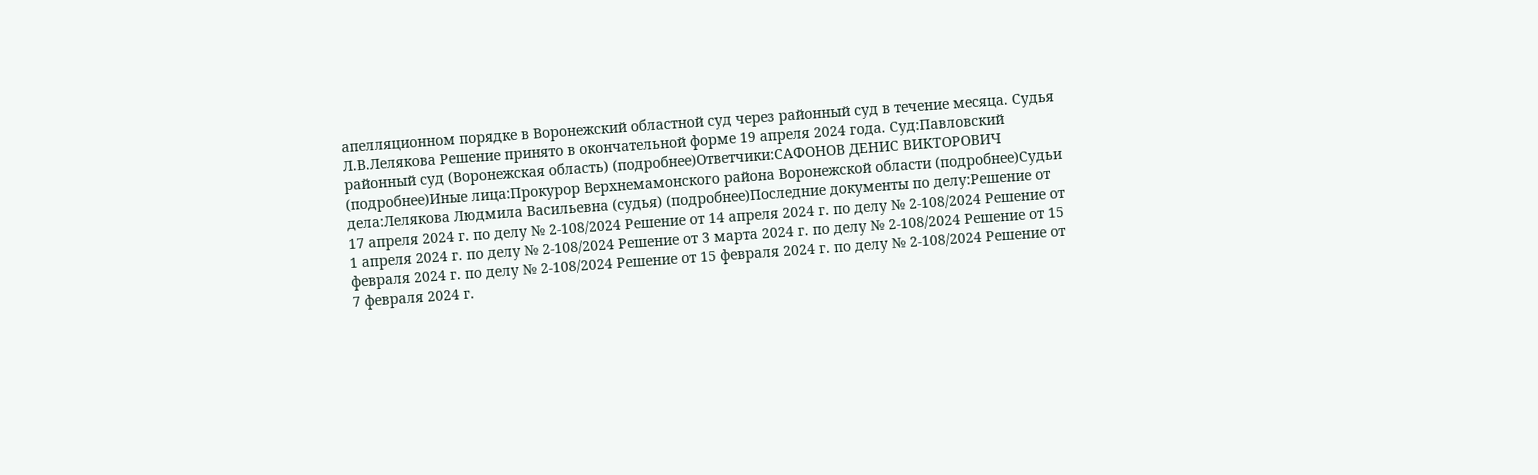апелляционном порядке в Воронежский областной суд через районный суд в течение месяца. Судья Л.В.Лелякова Решение принято в окончательной форме 19 апреля 2024 года. Суд:Павловский районный суд (Воронежская область) (подробнее)Ответчики:САФОНОВ ДЕНИС ВИКТОРОВИЧ (подробнее)Иные лица:Прокурор Верхнемамонского района Воронежской области (подробнее)Судьи дела:Лелякова Людмила Васильевна (судья) (подробнее)Последние документы по делу:Решение от 17 апреля 2024 г. по делу № 2-108/2024 Решение от 14 апреля 2024 г. по делу № 2-108/2024 Решение от 1 апреля 2024 г. по делу № 2-108/2024 Решение от 3 марта 2024 г. по делу № 2-108/2024 Решение от 15 февраля 2024 г. по делу № 2-108/2024 Решение от 15 февраля 2024 г. по делу № 2-108/2024 Решение от 7 февраля 2024 г.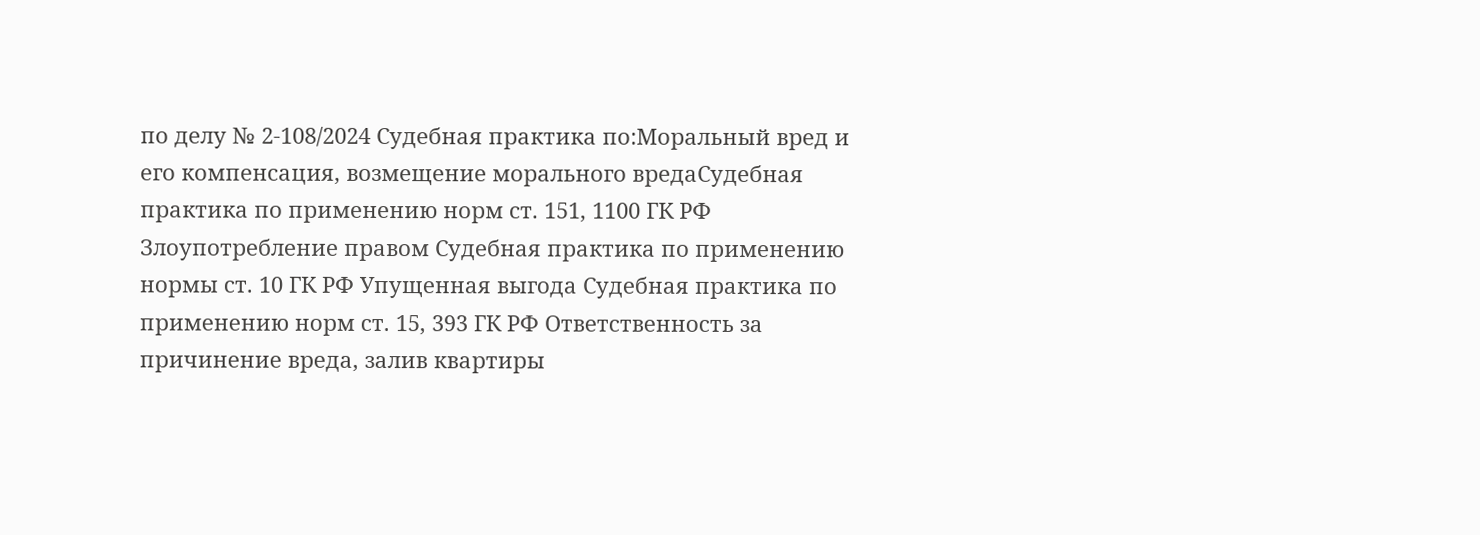по делу № 2-108/2024 Судебная практика по:Моральный вред и его компенсация, возмещение морального вредаСудебная практика по применению норм ст. 151, 1100 ГК РФ Злоупотребление правом Судебная практика по применению нормы ст. 10 ГК РФ Упущенная выгода Судебная практика по применению норм ст. 15, 393 ГК РФ Ответственность за причинение вреда, залив квартиры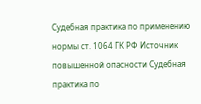Судебная практика по применению нормы ст. 1064 ГК РФ Источник повышенной опасности Судебная практика по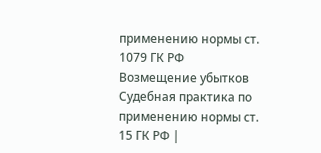применению нормы ст. 1079 ГК РФ Возмещение убытков Судебная практика по применению нормы ст. 15 ГК РФ |